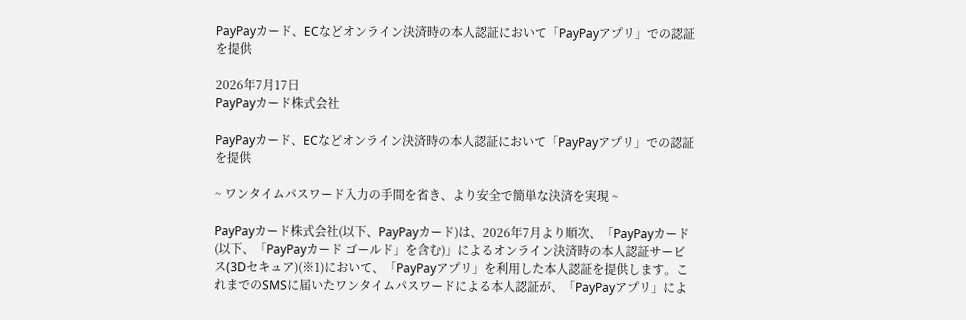PayPayカード、ECなどオンライン決済時の本人認証において「PayPayアプリ」での認証を提供

2026年7月17日
PayPayカード株式会社

PayPayカード、ECなどオンライン決済時の本人認証において「PayPayアプリ」での認証を提供

~ ワンタイムパスワード入力の手間を省き、より安全で簡単な決済を実現 ~

PayPayカード株式会社(以下、PayPayカード)は、2026年7月より順次、「PayPayカード(以下、「PayPayカード ゴールド」を含む)」によるオンライン決済時の本人認証サービス(3Dセキュア)(※1)において、「PayPayアプリ」を利用した本人認証を提供します。これまでのSMSに届いたワンタイムパスワードによる本人認証が、「PayPayアプリ」によ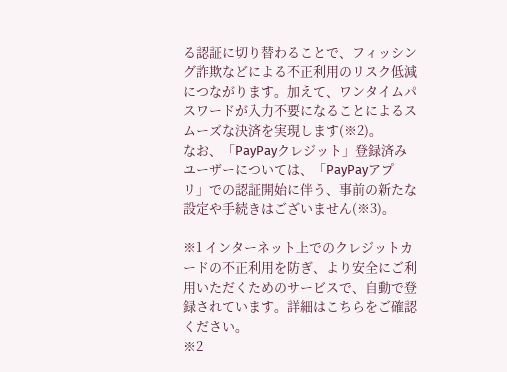る認証に切り替わることで、フィッシング詐欺などによる不正利用のリスク低減につながります。加えて、ワンタイムパスワードが入力不要になることによるスムーズな決済を実現します(※2)。
なお、「PayPayクレジット」登録済みユーザーについては、「PayPayアプリ」での認証開始に伴う、事前の新たな設定や手続きはございません(※3)。

※1 インターネット上でのクレジットカードの不正利用を防ぎ、より安全にご利用いただくためのサービスで、自動で登録されています。詳細はこちらをご確認ください。
※2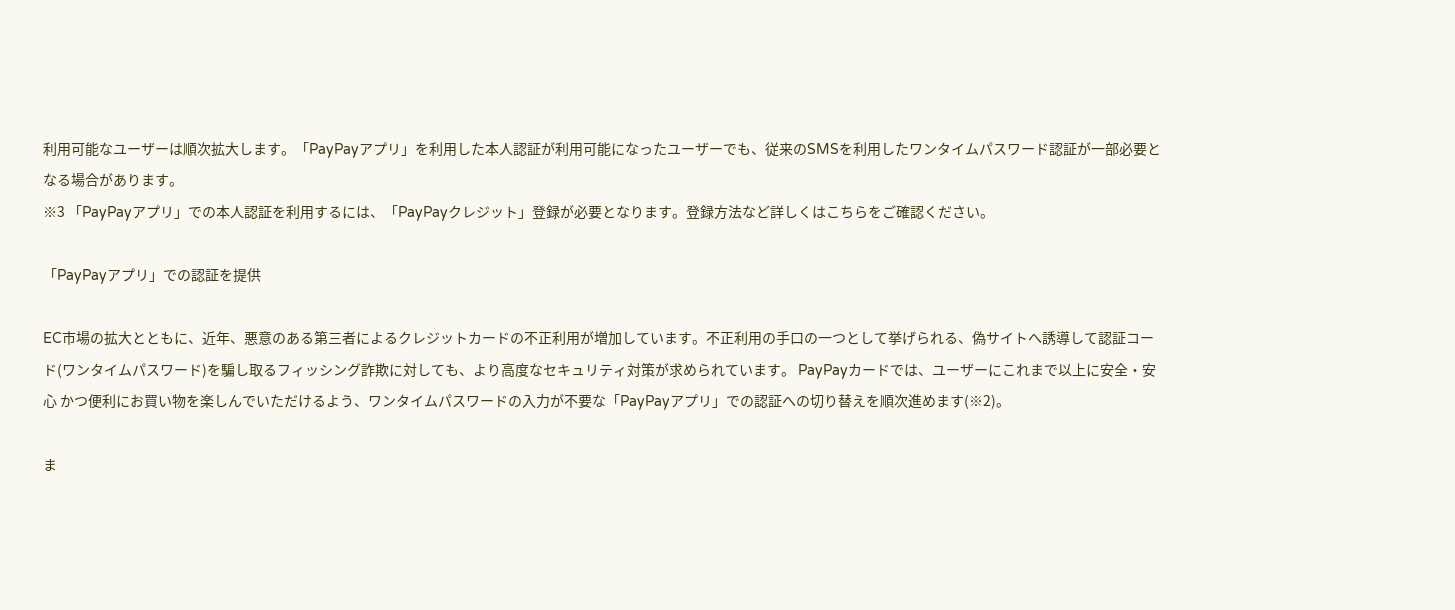利用可能なユーザーは順次拡大します。「PayPayアプリ」を利用した本人認証が利用可能になったユーザーでも、従来のSMSを利用したワンタイムパスワード認証が一部必要となる場合があります。
※3 「PayPayアプリ」での本人認証を利用するには、「PayPayクレジット」登録が必要となります。登録方法など詳しくはこちらをご確認ください。

「PayPayアプリ」での認証を提供

EC市場の拡大とともに、近年、悪意のある第三者によるクレジットカードの不正利用が増加しています。不正利用の手口の一つとして挙げられる、偽サイトへ誘導して認証コード(ワンタイムパスワード)を騙し取るフィッシング詐欺に対しても、より高度なセキュリティ対策が求められています。 PayPayカードでは、ユーザーにこれまで以上に安全・安心 かつ便利にお買い物を楽しんでいただけるよう、ワンタイムパスワードの入力が不要な「PayPayアプリ」での認証への切り替えを順次進めます(※2)。

ま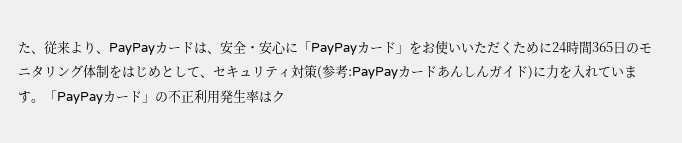た、従来より、PayPayカードは、安全・安心に「PayPayカード」をお使いいただくために24時間365日のモニタリング体制をはじめとして、セキュリティ対策(参考:PayPayカードあんしんガイド)に力を入れています。「PayPayカード」の不正利用発生率はク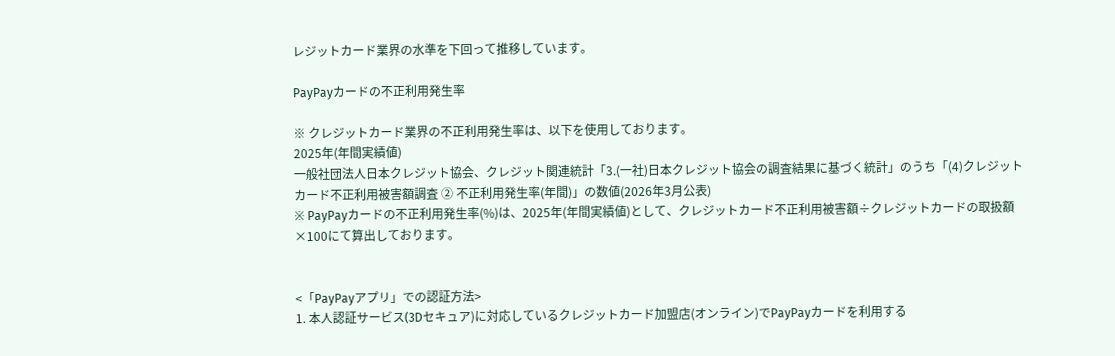レジットカード業界の水準を下回って推移しています。

PayPayカードの不正利用発生率

※ クレジットカード業界の不正利用発生率は、以下を使用しております。
2025年(年間実績値)
一般社団法人日本クレジット協会、クレジット関連統計「3.(一社)日本クレジット協会の調査結果に基づく統計」のうち「(4)クレジットカード不正利用被害額調査 ② 不正利用発生率(年間)」の数値(2026年3月公表)
※ PayPayカードの不正利用発生率(%)は、2025年(年間実績値)として、クレジットカード不正利用被害額÷クレジットカードの取扱額×100にて算出しております。


<「PayPayアプリ」での認証方法>
1. 本人認証サービス(3Dセキュア)に対応しているクレジットカード加盟店(オンライン)でPayPayカードを利用する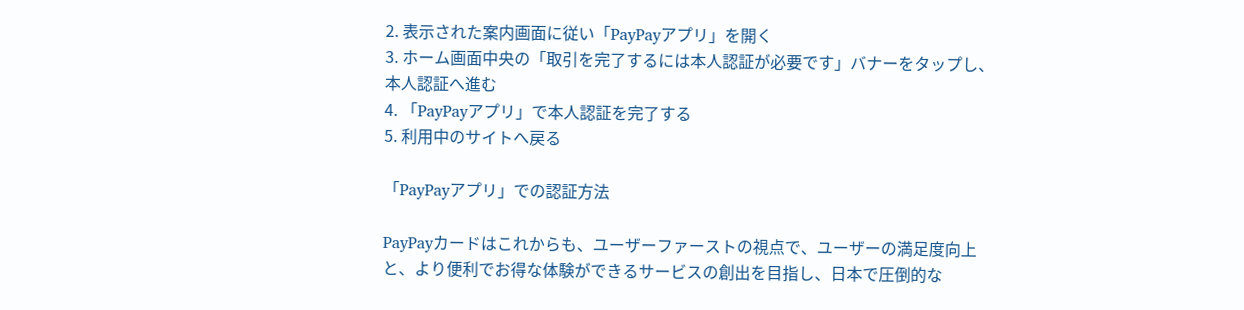2. 表示された案内画面に従い「PayPayアプリ」を開く
3. ホーム画面中央の「取引を完了するには本人認証が必要です」バナーをタップし、本人認証へ進む
4. 「PayPayアプリ」で本人認証を完了する
5. 利用中のサイトへ戻る

「PayPayアプリ」での認証方法

PayPayカードはこれからも、ユーザーファーストの視点で、ユーザーの満足度向上と、より便利でお得な体験ができるサービスの創出を目指し、日本で圧倒的な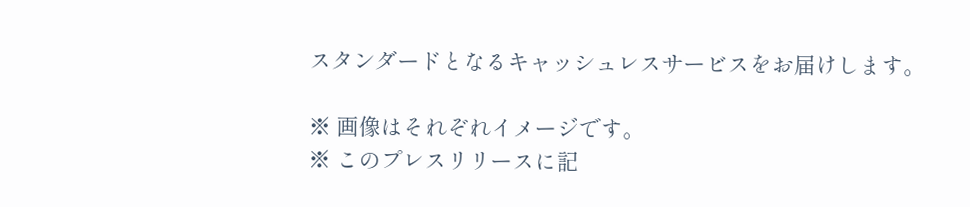スタンダードとなるキャッシュレスサービスをお届けします。

※ 画像はそれぞれイメージです。
※ このプレスリリースに記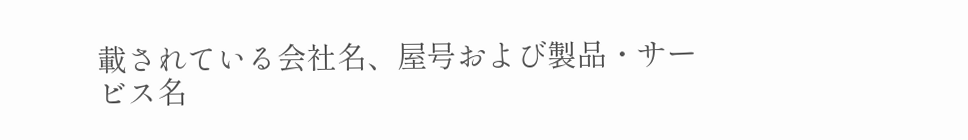載されている会社名、屋号および製品・サービス名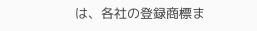は、各社の登録商標ま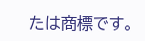たは商標です。